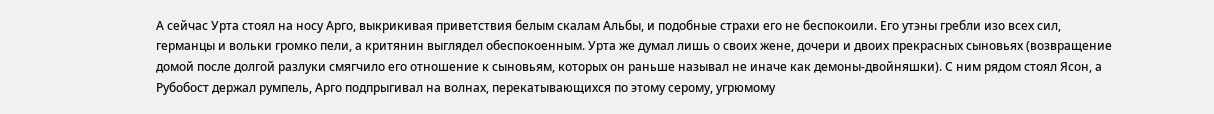А сейчас Урта стоял на носу Арго, выкрикивая приветствия белым скалам Альбы, и подобные страхи его не беспокоили. Его утэны гребли изо всех сил, германцы и вольки громко пели, а критянин выглядел обеспокоенным. Урта же думал лишь о своих жене, дочери и двоих прекрасных сыновьях (возвращение домой после долгой разлуки смягчило его отношение к сыновьям, которых он раньше называл не иначе как демоны-двойняшки). С ним рядом стоял Ясон, а Рубобост держал румпель, Арго подпрыгивал на волнах, перекатывающихся по этому серому, угрюмому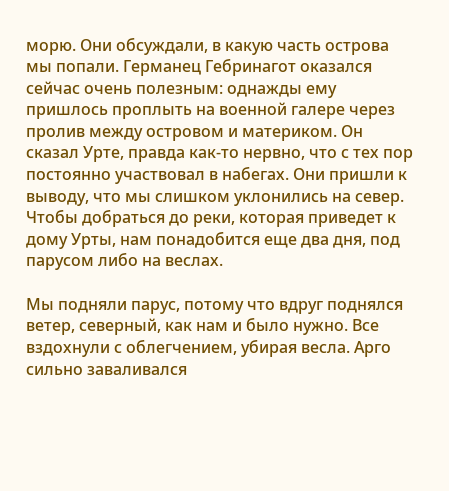морю. Они обсуждали, в какую часть острова мы попали. Германец Гебринагот оказался сейчас очень полезным: однажды ему пришлось проплыть на военной галере через пролив между островом и материком. Он сказал Урте, правда как-то нервно, что с тех пор постоянно участвовал в набегах. Они пришли к выводу, что мы слишком уклонились на север. Чтобы добраться до реки, которая приведет к дому Урты, нам понадобится еще два дня, под парусом либо на веслах.

Мы подняли парус, потому что вдруг поднялся ветер, северный, как нам и было нужно. Все вздохнули с облегчением, убирая весла. Арго сильно заваливался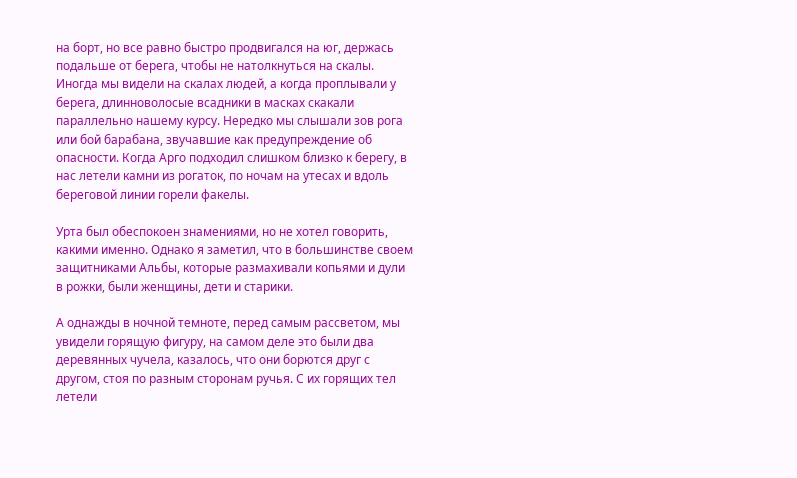на борт, но все равно быстро продвигался на юг, держась подальше от берега, чтобы не натолкнуться на скалы. Иногда мы видели на скалах людей, а когда проплывали у берега, длинноволосые всадники в масках скакали параллельно нашему курсу. Нередко мы слышали зов рога или бой барабана, звучавшие как предупреждение об опасности. Когда Арго подходил слишком близко к берегу, в нас летели камни из рогаток, по ночам на утесах и вдоль береговой линии горели факелы.

Урта был обеспокоен знамениями, но не хотел говорить, какими именно. Однако я заметил, что в большинстве своем защитниками Альбы, которые размахивали копьями и дули в рожки, были женщины, дети и старики.

А однажды в ночной темноте, перед самым рассветом, мы увидели горящую фигуру, на самом деле это были два деревянных чучела, казалось, что они борются друг с другом, стоя по разным сторонам ручья. С их горящих тел летели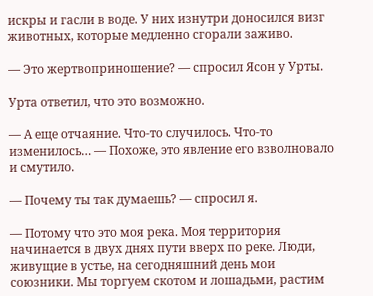искры и гасли в воде. У них изнутри доносился визг животных, которые медленно сгорали заживо.

— Это жертвоприношение? — спросил Ясон у Урты.

Урта ответил, что это возможно.

— А еще отчаяние. Что-то случилось. Что-то изменилось… — Похоже, это явление его взволновало и смутило.

— Почему ты так думаешь? — спросил я.

— Потому что это моя река. Моя территория начинается в двух днях пути вверх по реке. Люди, живущие в устье, на сегодняшний день мои союзники. Мы торгуем скотом и лошадьми, растим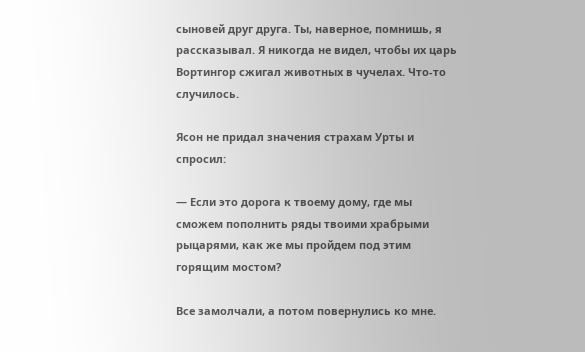сыновей друг друга. Ты, наверное, помнишь, я рассказывал. Я никогда не видел, чтобы их царь Вортингор сжигал животных в чучелах. Что-то случилось.

Ясон не придал значения страхам Урты и спросил:

— Если это дорога к твоему дому, где мы сможем пополнить ряды твоими храбрыми рыцарями, как же мы пройдем под этим горящим мостом?

Все замолчали, а потом повернулись ко мне.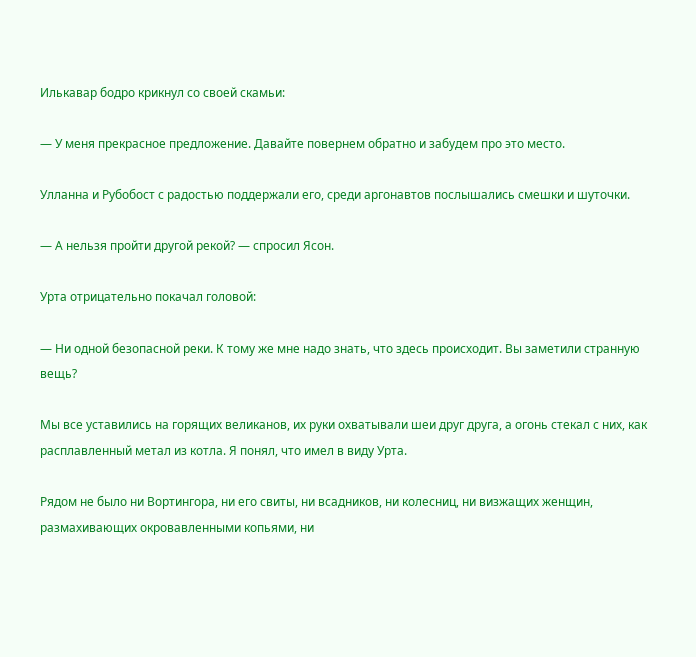Илькавар бодро крикнул со своей скамьи:

— У меня прекрасное предложение. Давайте повернем обратно и забудем про это место.

Улланна и Рубобост с радостью поддержали его, среди аргонавтов послышались смешки и шуточки.

— А нельзя пройти другой рекой? — спросил Ясон.

Урта отрицательно покачал головой:

— Ни одной безопасной реки. К тому же мне надо знать, что здесь происходит. Вы заметили странную вещь?

Мы все уставились на горящих великанов, их руки охватывали шеи друг друга, а огонь стекал с них, как расплавленный метал из котла. Я понял, что имел в виду Урта.

Рядом не было ни Вортингора, ни его свиты, ни всадников, ни колесниц, ни визжащих женщин, размахивающих окровавленными копьями, ни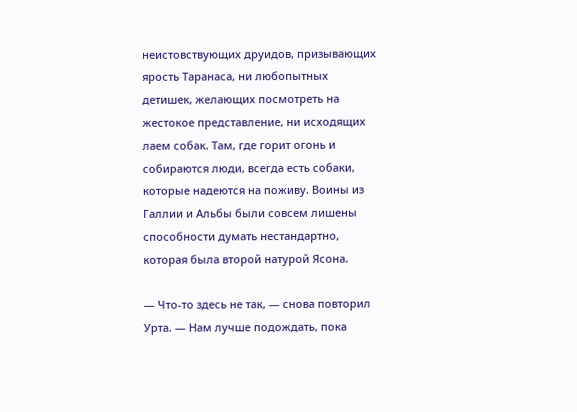неистовствующих друидов, призывающих ярость Таранаса, ни любопытных детишек, желающих посмотреть на жестокое представление, ни исходящих лаем собак. Там, где горит огонь и собираются люди, всегда есть собаки, которые надеются на поживу. Воины из Галлии и Альбы были совсем лишены способности думать нестандартно, которая была второй натурой Ясона.

— Что-то здесь не так, — снова повторил Урта. — Нам лучше подождать, пока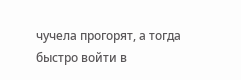чучела прогорят, а тогда быстро войти в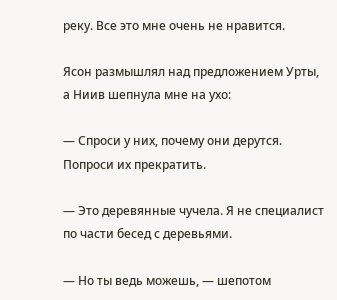реку. Все это мне очень не нравится.

Ясон размышлял над предложением Урты, а Ниив шепнула мне на ухо:

— Спроси у них, почему они дерутся. Попроси их прекратить.

— Это деревянные чучела. Я не специалист по части бесед с деревьями.

— Но ты ведь можешь, — шепотом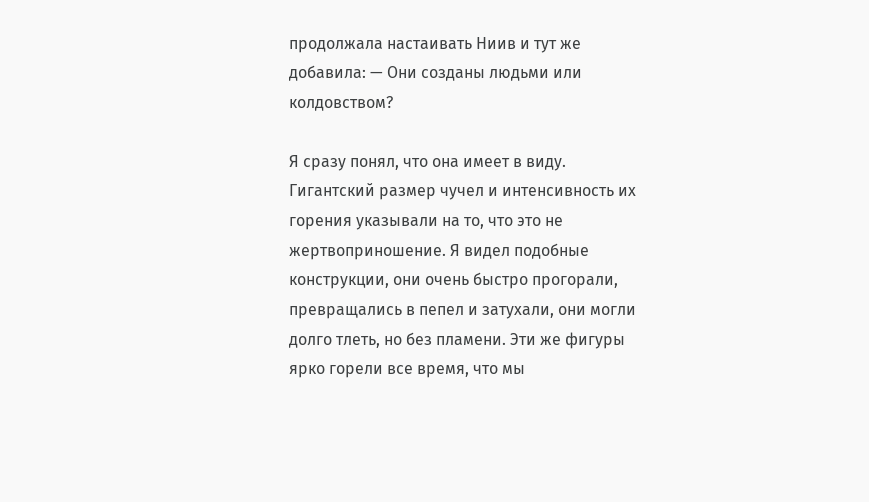продолжала настаивать Ниив и тут же добавила: — Они созданы людьми или колдовством?

Я сразу понял, что она имеет в виду. Гигантский размер чучел и интенсивность их горения указывали на то, что это не жертвоприношение. Я видел подобные конструкции, они очень быстро прогорали, превращались в пепел и затухали, они могли долго тлеть, но без пламени. Эти же фигуры ярко горели все время, что мы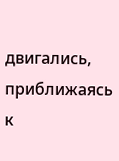двигались, приближаясь к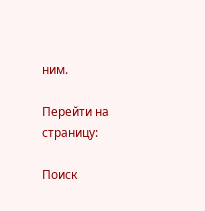ним.

Перейти на страницу:

Поиск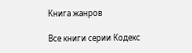Книга жанров

Все книги серии Кодекс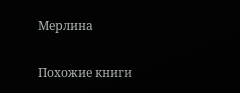Мерлина

Похожие книги